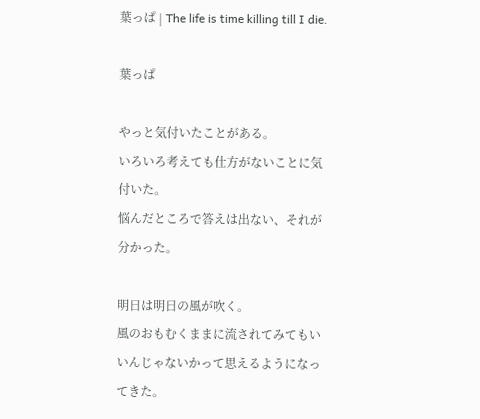葉っぱ | The life is time killing till I die.

葉っぱ

やっと気付いたことがある。
いろいろ考えても仕方がないことに気付いた。
悩んだところで答えは出ない、それが分かった。

明日は明日の風が吹く。
風のおもむくままに流されてみてもいいんじゃないかって思えるようになってきた。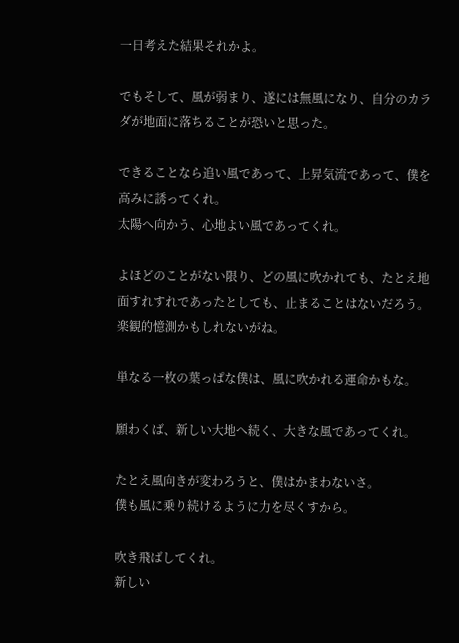一日考えた結果それかよ。

でもそして、風が弱まり、遂には無風になり、自分のカラダが地面に落ちることが恐いと思った。

できることなら追い風であって、上昇気流であって、僕を高みに誘ってくれ。
太陽へ向かう、心地よい風であってくれ。

よほどのことがない限り、どの風に吹かれても、たとえ地面すれすれであったとしても、止まることはないだろう。
楽観的憶測かもしれないがね。

単なる一枚の葉っぱな僕は、風に吹かれる運命かもな。

願わくば、新しい大地へ続く、大きな風であってくれ。

たとえ風向きが変わろうと、僕はかまわないさ。
僕も風に乗り続けるように力を尽くすから。

吹き飛ばしてくれ。
新しい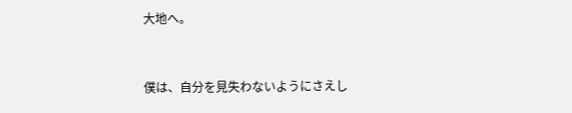大地へ。


僕は、自分を見失わないようにさえし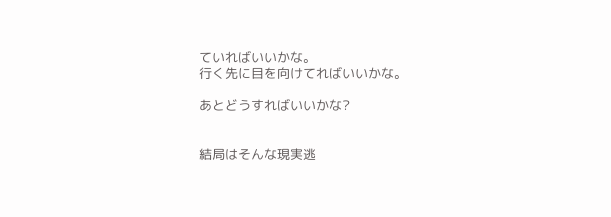ていればいいかな。
行く先に目を向けてればいいかな。

あとどうすればいいかな?


結局はそんな現実逃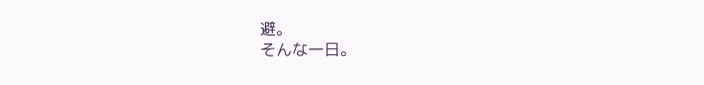避。
そんな一日。